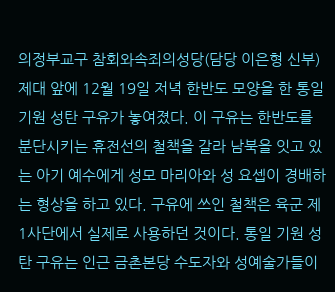의정부교구 참회와속죄의성당(담당 이은형 신부) 제대 앞에 12월 19일 저녁 한반도 모양을 한 통일 기원 성탄 구유가 놓여졌다. 이 구유는 한반도를 분단시키는 휴전선의 철책을 갈라 남북을 잇고 있는 아기 예수에게 성모 마리아와 성 요셉이 경배하는 형상을 하고 있다. 구유에 쓰인 철책은 육군 제1사단에서 실제로 사용하던 것이다. 통일 기원 성탄 구유는 인근 금촌본당 수도자와 성예술가들이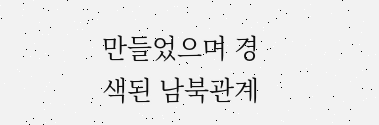만들었으며 경색된 남북관계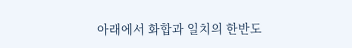아래에서 화합과 일치의 한반도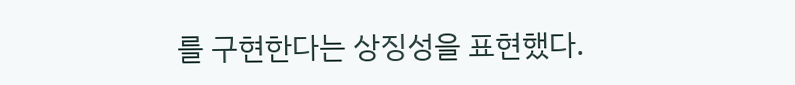를 구현한다는 상징성을 표현했다.